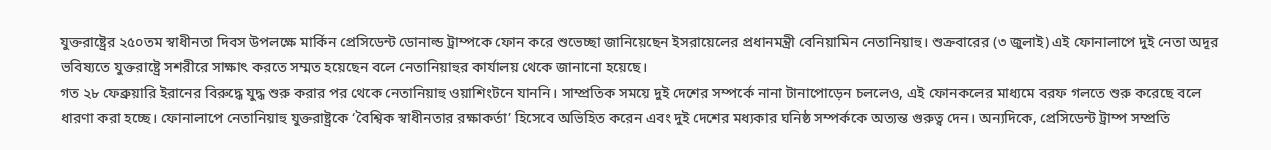যুক্তরাষ্ট্রের ২৫০তম স্বাধীনতা দিবস উপলক্ষে মার্কিন প্রেসিডেন্ট ডোনাল্ড ট্রাম্পকে ফোন করে শুভেচ্ছা জানিয়েছেন ইসরায়েলের প্রধানমন্ত্রী বেনিয়ামিন নেতানিয়াহু। শুক্রবারের (৩ জুলাই) এই ফোনালাপে দুই নেতা অদূর ভবিষ্যতে যুক্তরাষ্ট্রে সশরীরে সাক্ষাৎ করতে সম্মত হয়েছেন বলে নেতানিয়াহুর কার্যালয় থেকে জানানো হয়েছে।
গত ২৮ ফেব্রুয়ারি ইরানের বিরুদ্ধে যুদ্ধ শুরু করার পর থেকে নেতানিয়াহু ওয়াশিংটনে যাননি। সাম্প্রতিক সময়ে দুই দেশের সম্পর্কে নানা টানাপোড়েন চললেও, এই ফোনকলের মাধ্যমে বরফ গলতে শুরু করেছে বলে ধারণা করা হচ্ছে। ফোনালাপে নেতানিয়াহু যুক্তরাষ্ট্রকে ‘বৈশ্বিক স্বাধীনতার রক্ষাকর্তা’ হিসেবে অভিহিত করেন এবং দুই দেশের মধ্যকার ঘনিষ্ঠ সম্পর্ককে অত্যন্ত গুরুত্ব দেন। অন্যদিকে, প্রেসিডেন্ট ট্রাম্প সম্প্রতি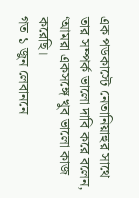এক পডকাস্টে নেতানিয়াহুর সাথে তার সম্পর্ক ভালো দাবি করে বলেন, ‘আমরা একসঙ্গে খুব ভালো কাজ করেছি।
গত ১ জুন লেবাননে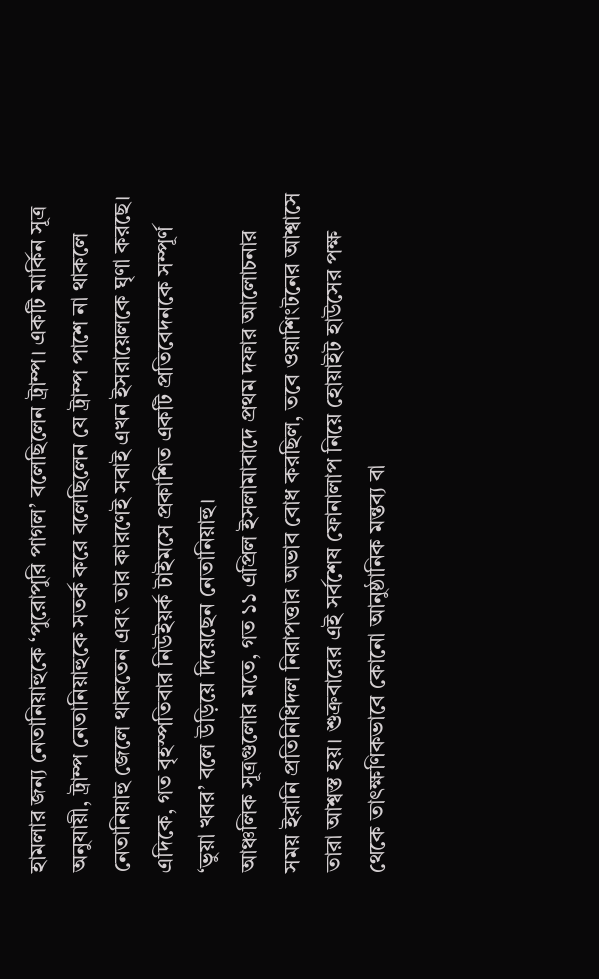হামলার জন্য নেতানিয়াহুকে ‘পুরোপুরি পাগল’ বলেছিলেন ট্রাম্প। একটি মার্কিন সূত্র অনুযায়ী, ট্রাম্প নেতানিয়াহুকে সতর্ক করে বলেছিলেন যে ট্রাম্প পাশে না থাকলে নেতানিয়াহু জেলে থাকতেন এবং তার কারণেই সবাই এখন ইসরায়েলকে ঘৃণা করছে।
এদিকে, গত বৃহস্পতিবার নিউইয়র্ক টাইমসে প্রকাশিত একটি প্রতিবেদনকে সম্পূর্ণ ‘ভুয়া খবর’ বলে উড়িয়ে দিয়েছেন নেতানিয়াহু।
আঞ্চলিক সূত্রগুলোর মতে, গত ১১ এপ্রিল ইসলামাবাদে প্রথম দফার আলোচনার সময় ইরানি প্রতিনিধিদল নিরাপত্তার অভাব বোধ করছিল, তবে ওয়াশিংটনের আশ্বাসে তারা আশ্বস্ত হয়। শুক্রবারের এই সর্বশেষ ফোনালাপ নিয়ে হোয়াইট হাউসের পক্ষ থেকে তাৎক্ষণিকভাবে কোনো আনুষ্ঠানিক মন্তব্য বা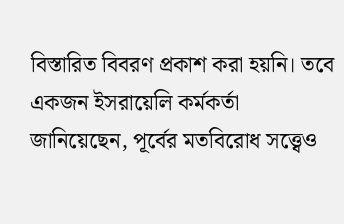বিস্তারিত বিবরণ প্রকাশ করা হয়নি। তবে একজন ইসরায়েলি কর্মকর্তা জানিয়েছেন, পূর্বের মতবিরোধ সত্ত্বেও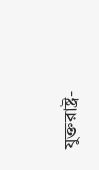যুক্তরাষ্ট্র-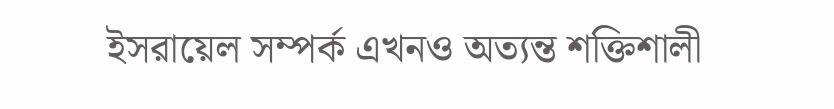ইসরায়েল সম্পর্ক এখনও অত্যন্ত শক্তিশালী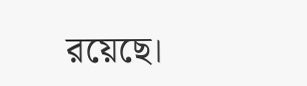রয়েছে।